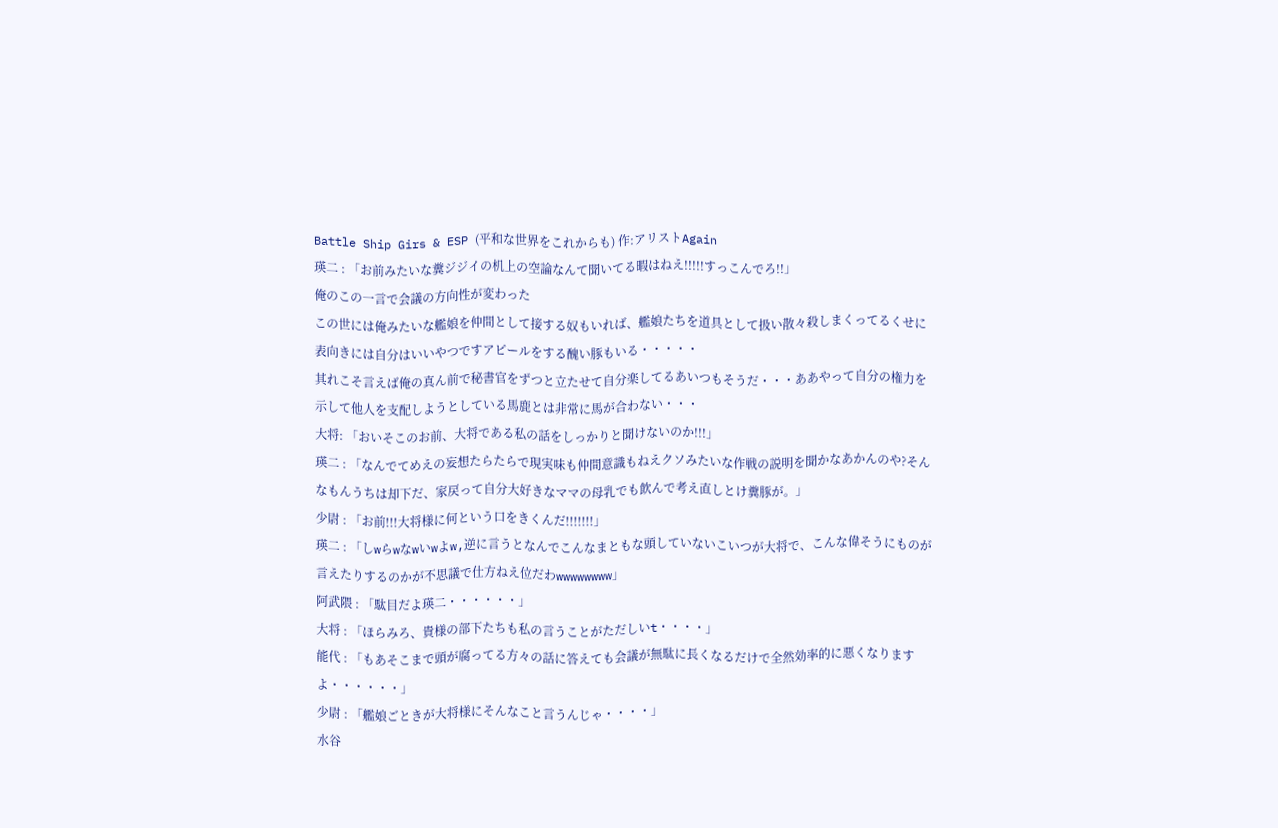Battle Ship Girs & ESP (平和な世界をこれからも) 作:アリストAgain
瑛二 : 「お前みたいな糞ジジイの机上の空論なんて聞いてる暇はねえ!!!!!すっこんでろ!!」
俺のこの一言で会議の方向性が変わった
この世には俺みたいな艦娘を仲間として接する奴もいれば、艦娘たちを道具として扱い散々殺しまくってるくせに表向きには自分はいいやつですアピールをする醜い豚もいる・・・・・
其れこそ言えば俺の真ん前で秘書官をずつと立たせて自分楽してるあいつもそうだ・・・ああやって自分の権力を示して他人を支配しようとしている馬鹿とは非常に馬が合わない・・・
大将: 「おいそこのお前、大将である私の話をしっかりと聞けないのか!!!」
瑛二 : 「なんでてめえの妄想たらたらで現実味も仲間意識もねえクソみたいな作戦の説明を聞かなあかんのや?そんなもんうちは却下だ、家戻って自分大好きなママの母乳でも飲んで考え直しとけ糞豚が。」
少尉 : 「お前!!!大将様に何という口をきくんだ!!!!!!!」
瑛二 : 「しwらwなwいwよw,逆に言うとなんでこんなまともな頭していないこいつが大将で、こんな偉そうにものが言えたりするのかが不思議で仕方ねえ位だわwwwwwwww」
阿武隈 : 「駄目だよ瑛二・・・・・・」
大将 : 「ほらみろ、貴様の部下たちも私の言うことがただしいt・・・・」
能代 : 「もあそこまで頭が腐ってる方々の話に答えても会議が無駄に長くなるだけで全然効率的に悪くなりますよ・・・・・・」
少尉 : 「艦娘ごときが大将様にそんなこと言うんじゃ・・・・」
水谷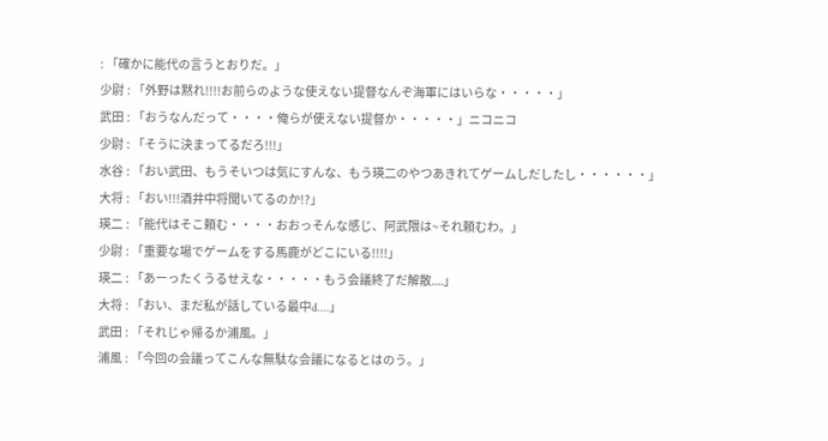: 「確かに能代の言うとおりだ。」
少尉 : 「外野は黙れ!!!!お前らのような使えない提督なんぞ海軍にはいらな・・・・・」
武田 : 「おうなんだって・・・・俺らが使えない提督か・・・・・」ニコニコ
少尉 : 「そうに決まってるだろ!!!」
水谷 : 「おい武田、もうそいつは気にすんな、もう瑛二のやつあきれてゲームしだしたし・・・・・・」
大将 : 「おい!!!酒井中将聞いてるのか!?」
瑛二 : 「能代はそこ頼む・・・・おおっそんな感じ、阿武隈は~それ頼むわ。」
少尉 : 「重要な場でゲームをする馬鹿がどこにいる!!!!」
瑛二 : 「あーったくうるせえな・・・・・もう会議終了だ解散....」
大将 : 「おい、まだ私が話している最中d....」
武田 : 「それじゃ帰るか浦風。」
浦風 : 「今回の会議ってこんな無駄な会議になるとはのう。」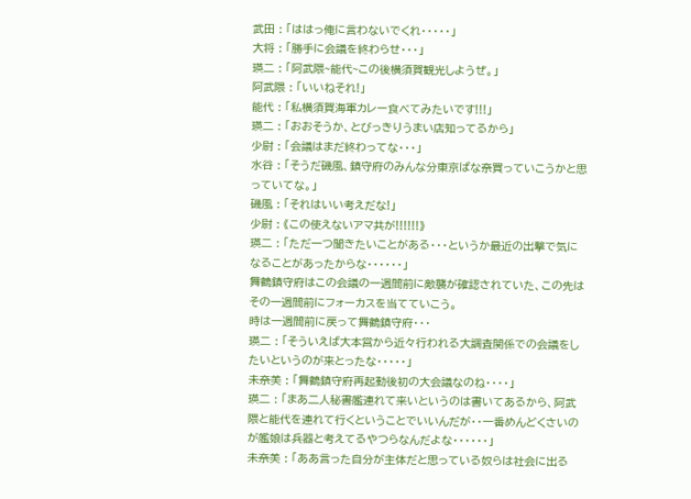武田 : 「ははっ俺に言わないでくれ・・・・・」
大将 : 「勝手に会議を終わらせ・・・」
瑛二 : 「阿武隈~能代~この後横須賀観光しようぜ。」
阿武隈 : 「いいねそれ!」
能代 : 「私横須賀海軍カレー食べてみたいです!!!」
瑛二 : 「おおそうか、とびっきりうまい店知ってるから」
少尉 : 「会議はまだ終わってな・・・」
水谷 : 「そうだ磯風、鎮守府のみんな分東京ばな奈買っていこうかと思っていてな。」
磯風 : 「それはいい考えだな!」
少尉 : 《この使えないアマ共が!!!!!!》
瑛二 : 「ただ一つ聞きたいことがある・・・というか最近の出撃で気になることがあったからな・・・・・・」
舞鶴鎮守府はこの会議の一週間前に敵襲が確認されていた、この先はその一週間前にフォーカスを当てていこう。
時は一週間前に戻って舞鶴鎮守府・・・
瑛二 : 「そういえば大本営から近々行われる大調査関係での会議をしたいというのが来とったな・・・・・」
未奈美 : 「舞鶴鎮守府再起動後初の大会議なのね・・・・」
瑛二 : 「まあ二人秘書艦連れて来いというのは書いてあるから、阿武隈と能代を連れて行くということでいいんだが・・一番めんどくさいのが艦娘は兵器と考えてるやつらなんだよな・・・・・・」
未奈美 : 「ああ言った自分が主体だと思っている奴らは社会に出る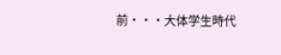前・・・大体学生時代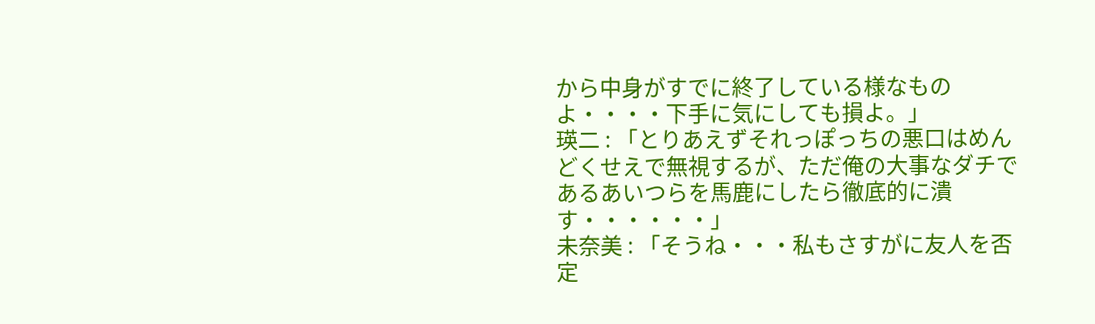から中身がすでに終了している様なものよ・・・・下手に気にしても損よ。」
瑛二 : 「とりあえずそれっぽっちの悪口はめんどくせえで無視するが、ただ俺の大事なダチであるあいつらを馬鹿にしたら徹底的に潰す・・・・・・」
未奈美 : 「そうね・・・私もさすがに友人を否定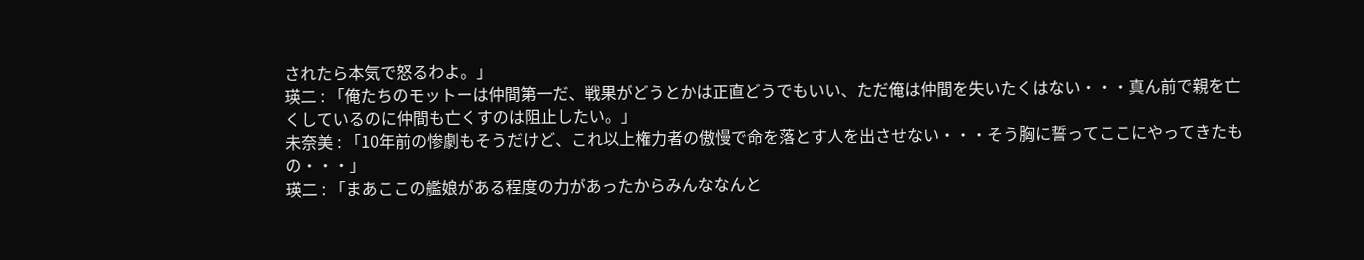されたら本気で怒るわよ。」
瑛二 : 「俺たちのモットーは仲間第一だ、戦果がどうとかは正直どうでもいい、ただ俺は仲間を失いたくはない・・・真ん前で親を亡くしているのに仲間も亡くすのは阻止したい。」
未奈美 : 「10年前の惨劇もそうだけど、これ以上権力者の傲慢で命を落とす人を出させない・・・そう胸に誓ってここにやってきたもの・・・」
瑛二 : 「まあここの艦娘がある程度の力があったからみんななんと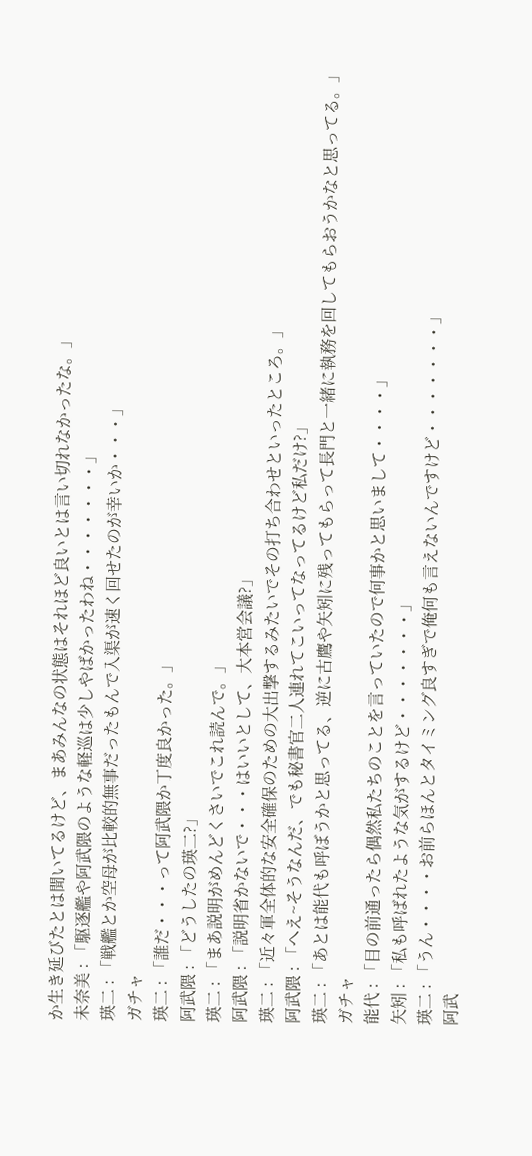か生き延びたとは聞いてるけど、まあみんなの状態はそれほど良いとは言い切れなかったな。」
未奈美 : 「駆逐艦や阿武隈のような軽巡は少しやばかったわね・・・・・・・」
瑛二 : 「戦艦とか空母が比較的無事だったもんで入渠が速く回せたのが幸いか・・・」
ガチャ
瑛二 : 「誰だ・・・って阿武隈か丁度良かった。」
阿武隈 : 「どうしたの瑛二?」
瑛二 : 「まあ説明がめんどくさいでこれ読んで。」
阿武隈 : 「説明省かないで・・・はいいとして、大本営会議?」
瑛二 : 「近々軍全体的な安全確保のための大出撃するみたいでその打ち合わせといったところ。」
阿武隈 : 「へえ~そうなんだ、でも秘書官二人連れてこいってなってるけど私だけ?」
瑛二 : 「あとは能代も呼ぼうかと思ってる、逆に古鷹や矢矧に残ってもらって長門と一緒に執務を回してもらおうかなと思ってる。」
ガチャ
能代 : 「目の前通ったら偶然私たちのことを言っていたので何事かと思いまして・・・・」
矢矧 : 「私も呼ばれたような気がするけど・・・・・・・」
瑛二 : 「うん・・・・お前らほんとタイミング良すぎで俺何も言えないんですけど・・・・・・・」
阿武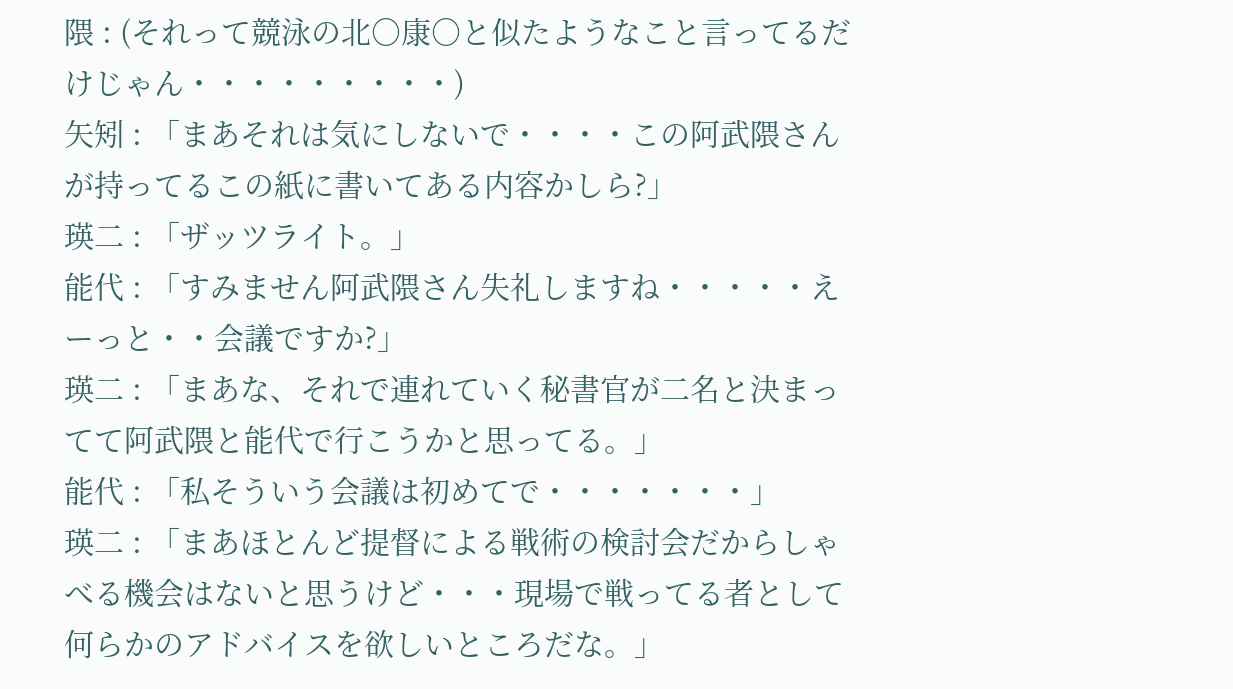隈 : (それって競泳の北○康○と似たようなこと言ってるだけじゃん・・・・・・・・・)
矢矧 : 「まあそれは気にしないで・・・・この阿武隈さんが持ってるこの紙に書いてある内容かしら?」
瑛二 : 「ザッツライト。」
能代 : 「すみません阿武隈さん失礼しますね・・・・・えーっと・・会議ですか?」
瑛二 : 「まあな、それで連れていく秘書官が二名と決まってて阿武隈と能代で行こうかと思ってる。」
能代 : 「私そういう会議は初めてで・・・・・・・」
瑛二 : 「まあほとんど提督による戦術の検討会だからしゃべる機会はないと思うけど・・・現場で戦ってる者として何らかのアドバイスを欲しいところだな。」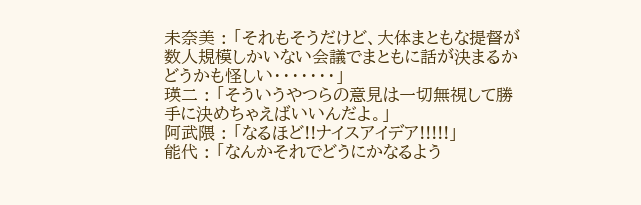未奈美 : 「それもそうだけど、大体まともな提督が数人規模しかいない会議でまともに話が決まるかどうかも怪しい・・・・・・・」
瑛二 : 「そういうやつらの意見は一切無視して勝手に決めちゃえばいいんだよ。」
阿武隈 : 「なるほど!!ナイスアイデア!!!!!」
能代 : 「なんかそれでどうにかなるよう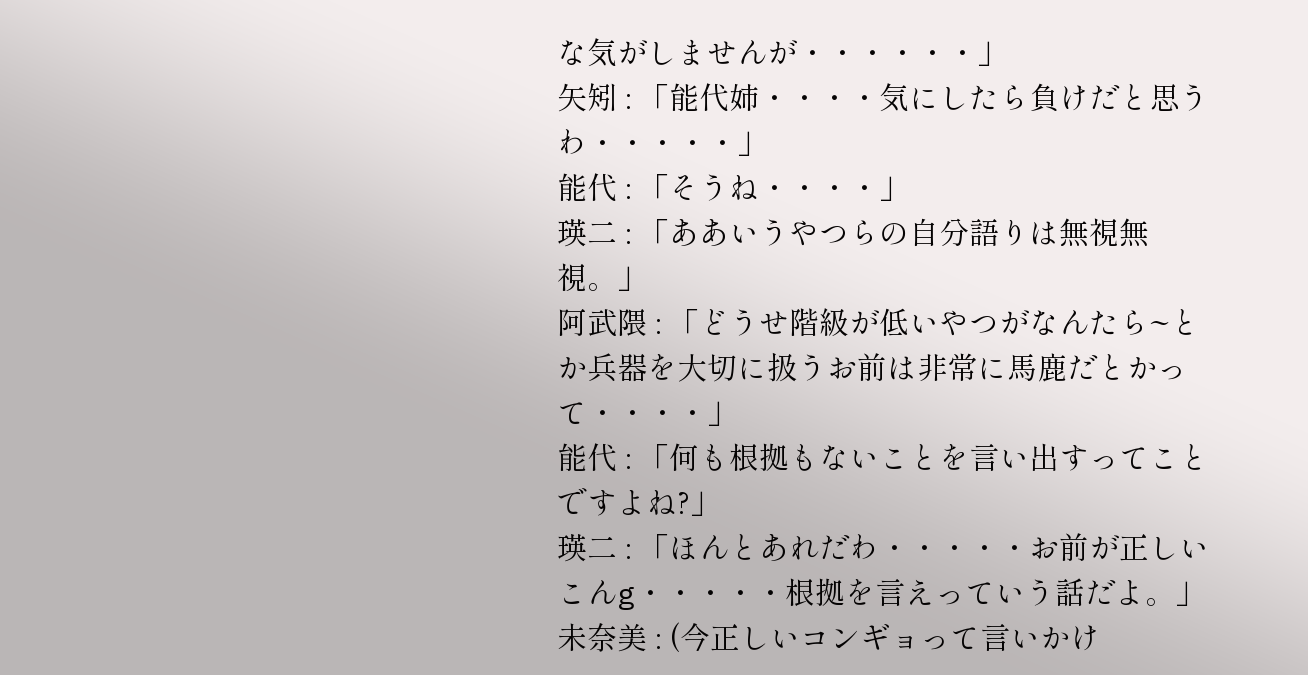な気がしませんが・・・・・・」
矢矧 : 「能代姉・・・・気にしたら負けだと思うわ・・・・・」
能代 : 「そうね・・・・」
瑛二 : 「ああいうやつらの自分語りは無視無視。」
阿武隈 : 「どうせ階級が低いやつがなんたら~とか兵器を大切に扱うお前は非常に馬鹿だとかって・・・・」
能代 : 「何も根拠もないことを言い出すってことですよね?」
瑛二 : 「ほんとあれだわ・・・・・お前が正しいこんg・・・・・根拠を言えっていう話だよ。」
未奈美 : (今正しいコンギョって言いかけ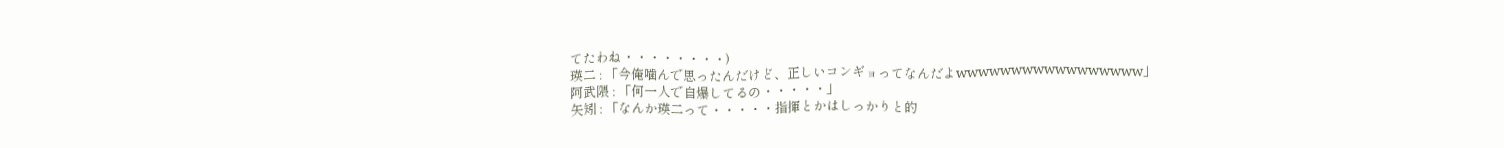てたわね・・・・・・・・)
瑛二 : 「今俺噛んで思ったんだけど、正しいコンギョってなんだよwwwwwwwwwwwwwwwww」
阿武隈 : 「何一人で自爆してるの・・・・・」
矢矧 : 「なんか瑛二って・・・・・指揮とかはしっかりと的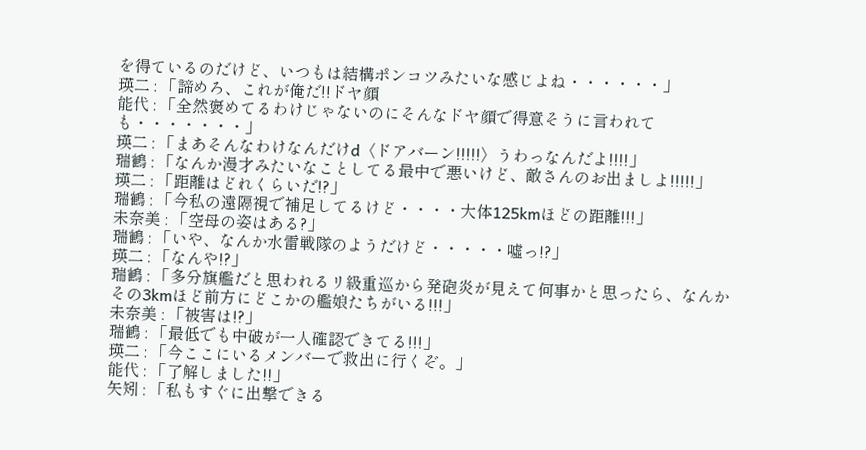を得ているのだけど、いつもは結構ポンコツみたいな感じよね・・・・・・」
瑛二 : 「諦めろ、これが俺だ!!ドヤ顔
能代 : 「全然褒めてるわけじゃないのにそんなドヤ顔で得意そうに言われても・・・・・・・」
瑛二 : 「まあそんなわけなんだけd〈ドアバーン!!!!!〉うわっなんだよ!!!!」
瑞鶴 : 「なんか漫才みたいなことしてる最中で悪いけど、敵さんのお出ましよ!!!!!」
瑛二 : 「距離はどれくらいだ!?」
瑞鶴 : 「今私の遠隔視で補足してるけど・・・・大体125kmほどの距離!!!」
未奈美 : 「空母の姿はある?」
瑞鶴 : 「いや、なんか水雷戦隊のようだけど・・・・・噓っ!?」
瑛二 : 「なんや!?」
瑞鶴 : 「多分旗艦だと思われるリ級重巡から発砲炎が見えて何事かと思ったら、なんかその3kmほど前方にどこかの艦娘たちがいる!!!」
未奈美 : 「被害は!?」
瑞鶴 : 「最低でも中破が一人確認できてる!!!」
瑛二 : 「今ここにいるメンバーで救出に行くぞ。」
能代 : 「了解しました!!」
矢矧 : 「私もすぐに出撃できる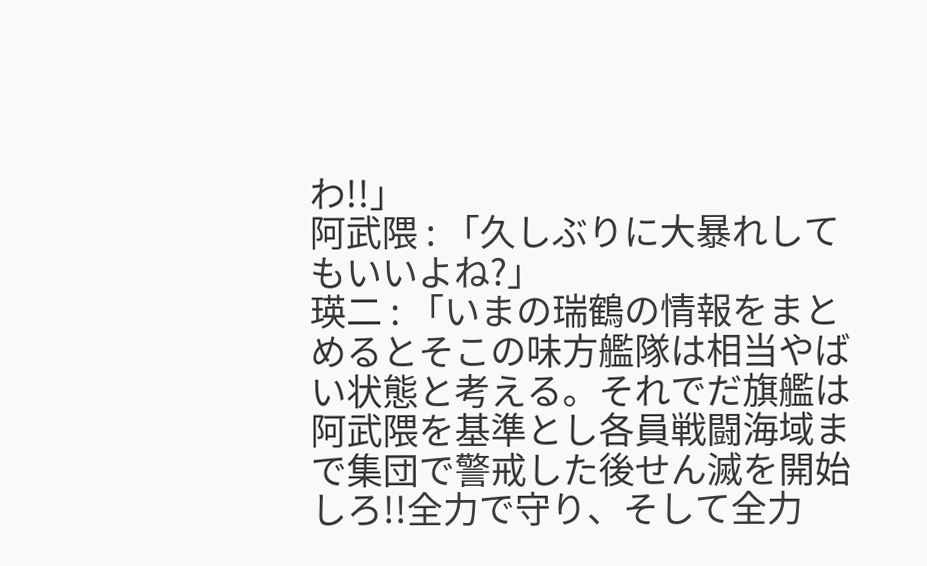わ!!」
阿武隈 : 「久しぶりに大暴れしてもいいよね?」
瑛二 : 「いまの瑞鶴の情報をまとめるとそこの味方艦隊は相当やばい状態と考える。それでだ旗艦は阿武隈を基準とし各員戦闘海域まで集団で警戒した後せん滅を開始しろ!!全力で守り、そして全力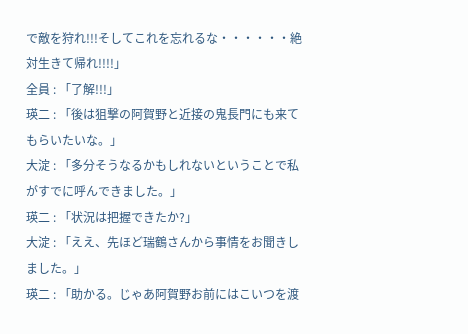で敵を狩れ!!!そしてこれを忘れるな・・・・・・絶対生きて帰れ!!!!」
全員 : 「了解!!!」
瑛二 : 「後は狙撃の阿賀野と近接の鬼長門にも来てもらいたいな。」
大淀 : 「多分そうなるかもしれないということで私がすでに呼んできました。」
瑛二 : 「状況は把握できたか?」
大淀 : 「ええ、先ほど瑞鶴さんから事情をお聞きしました。」
瑛二 : 「助かる。じゃあ阿賀野お前にはこいつを渡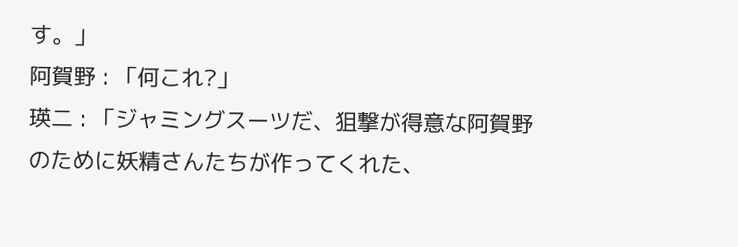す。」
阿賀野 : 「何これ?」
瑛二 : 「ジャミングスーツだ、狙撃が得意な阿賀野のために妖精さんたちが作ってくれた、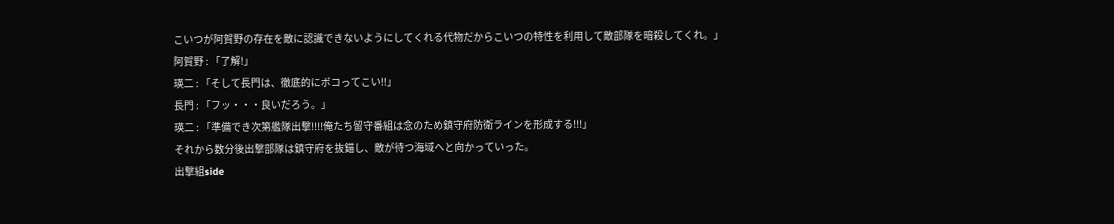こいつが阿賀野の存在を敵に認識できないようにしてくれる代物だからこいつの特性を利用して敵部隊を暗殺してくれ。」
阿賀野 : 「了解!」
瑛二 : 「そして長門は、徹底的にボコってこい!!」
長門 : 「フッ・・・良いだろう。」
瑛二 : 「準備でき次第艦隊出撃!!!!俺たち留守番組は念のため鎮守府防衛ラインを形成する!!!」
それから数分後出撃部隊は鎮守府を抜錨し、敵が待つ海域へと向かっていった。
出撃組side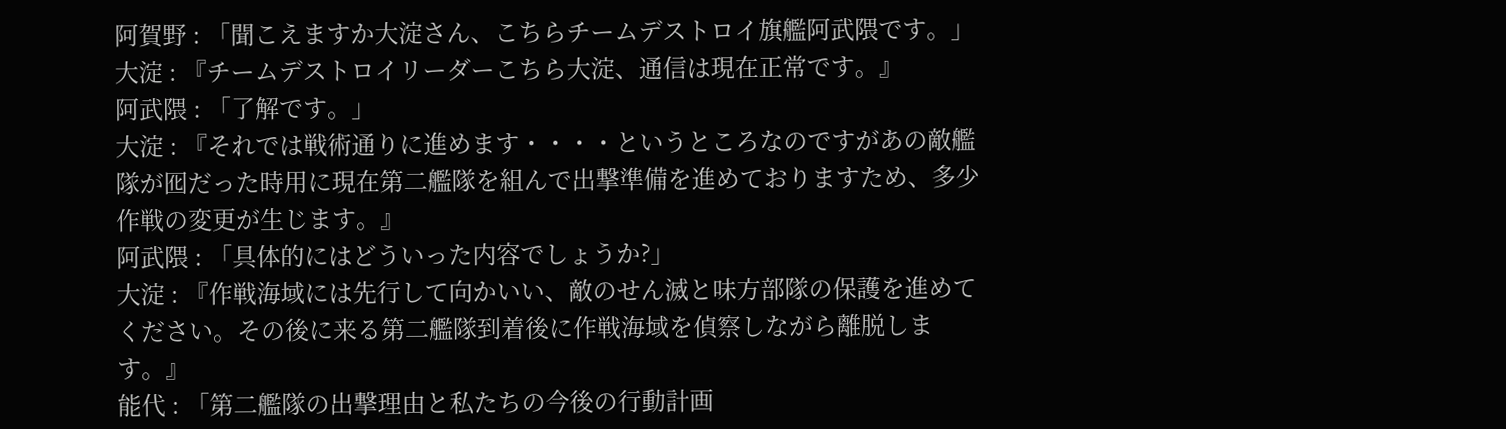阿賀野 : 「聞こえますか大淀さん、こちらチームデストロイ旗艦阿武隈です。」
大淀 : 『チームデストロイリーダーこちら大淀、通信は現在正常です。』
阿武隈 : 「了解です。」
大淀 : 『それでは戦術通りに進めます・・・・というところなのですがあの敵艦隊が囮だった時用に現在第二艦隊を組んで出撃準備を進めておりますため、多少作戦の変更が生じます。』
阿武隈 : 「具体的にはどういった内容でしょうか?」
大淀 : 『作戦海域には先行して向かいい、敵のせん滅と味方部隊の保護を進めてください。その後に来る第二艦隊到着後に作戦海域を偵察しながら離脱します。』
能代 : 「第二艦隊の出撃理由と私たちの今後の行動計画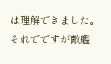は理解できました。それでですが敵艦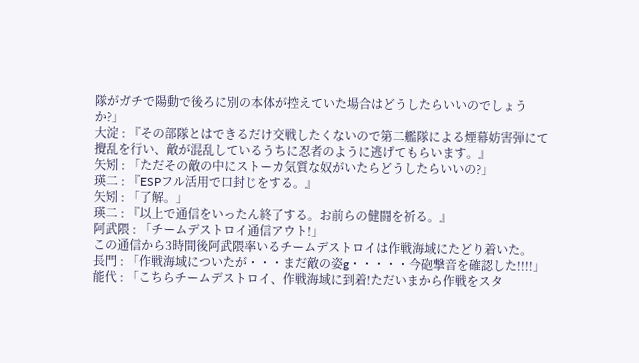隊がガチで陽動で後ろに別の本体が控えていた場合はどうしたらいいのでしょうか?」
大淀 : 『その部隊とはできるだけ交戦したくないので第二艦隊による煙幕妨害弾にて攪乱を行い、敵が混乱しているうちに忍者のように逃げてもらいます。』
矢矧 : 「ただその敵の中にストーカ気質な奴がいたらどうしたらいいの?」
瑛二 : 『ESPフル活用で口封じをする。』
矢矧 : 「了解。」
瑛二 : 『以上で通信をいったん終了する。お前らの健闘を祈る。』
阿武隈 : 「チームデストロイ通信アウト!」
この通信から3時間後阿武隈率いるチームデストロイは作戦海域にたどり着いた。
長門 : 「作戦海域についたが・・・まだ敵の姿g・・・・・今砲撃音を確認した!!!!」
能代 : 「こちらチームデストロイ、作戦海域に到着!ただいまから作戦をスタ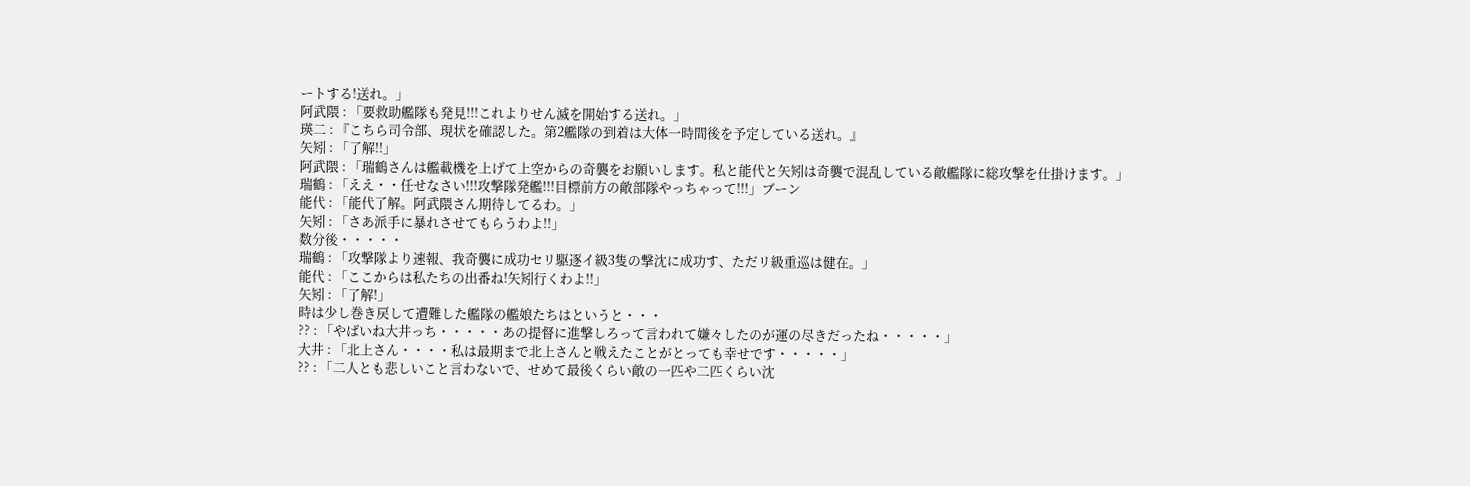ートする!送れ。」
阿武隈 : 「要救助艦隊も発見!!!これよりせん滅を開始する送れ。」
瑛二 : 『こちら司令部、現状を確認した。第2艦隊の到着は大体一時間後を予定している送れ。』
矢矧 : 「了解!!」
阿武隈 : 「瑞鶴さんは艦載機を上げて上空からの奇襲をお願いします。私と能代と矢矧は奇襲で混乱している敵艦隊に総攻撃を仕掛けます。」
瑞鶴 : 「ええ・・任せなさい!!!攻撃隊発艦!!!目標前方の敵部隊やっちゃって!!!」ブーン
能代 : 「能代了解。阿武隈さん期待してるわ。」
矢矧 : 「さあ派手に暴れさせてもらうわよ!!」
数分後・・・・・
瑞鶴 : 「攻撃隊より速報、我奇襲に成功セリ駆逐イ級3隻の撃沈に成功す、ただリ級重巡は健在。」
能代 : 「ここからは私たちの出番ね!矢矧行くわよ!!」
矢矧 : 「了解!」
時は少し巻き戻して遭難した艦隊の艦娘たちはというと・・・
?? : 「やばいね大井っち・・・・・あの提督に進撃しろって言われて嫌々したのが運の尽きだったね・・・・・」
大井 : 「北上さん・・・・私は最期まで北上さんと戦えたことがとっても幸せです・・・・・」
?? : 「二人とも悲しいこと言わないで、せめて最後くらい敵の一匹や二匹くらい沈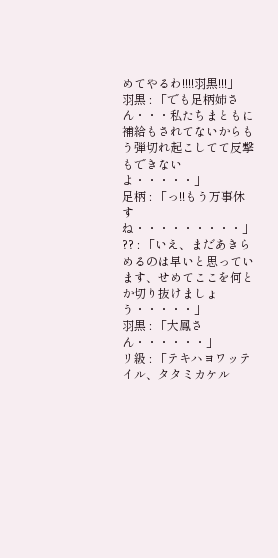めてやるわ!!!!羽黒!!!」
羽黒 : 「でも足柄姉さん・・・私たちまともに補給もされてないからもう弾切れ起こしてて反撃もできないよ・・・・・」
足柄 : 「っ!!もう万事休すね・・・・・・・・・」
?? : 「いえ、まだあきらめるのは早いと思っています、せめてここを何とか切り抜けましょう・・・・・」
羽黒 : 「大鳳さん・・・・・・」
リ級 : 「テキハヨワッテイル、タタミカケル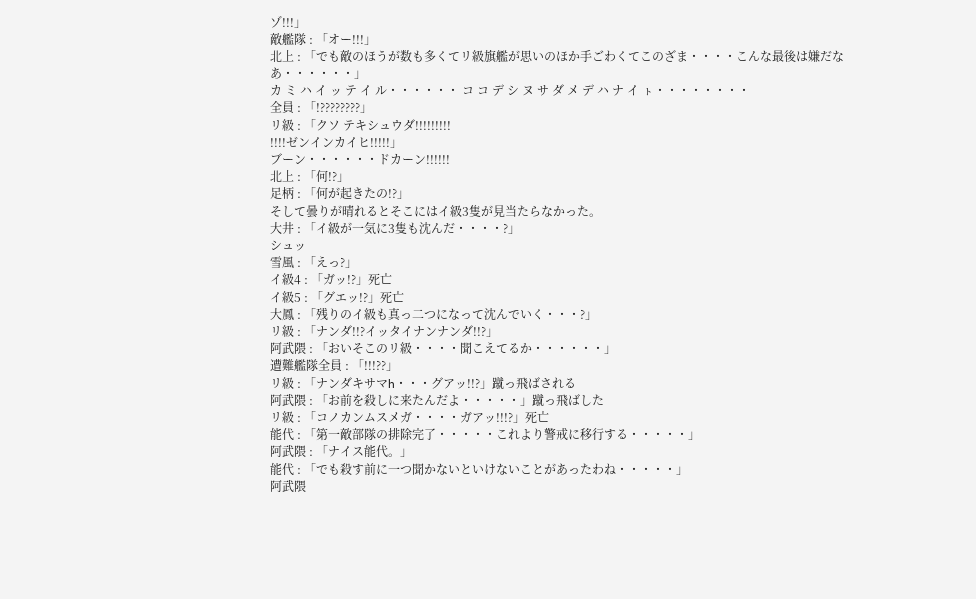ゾ!!!」
敵艦隊 : 「オー!!!」
北上 : 「でも敵のほうが数も多くてリ級旗艦が思いのほか手ごわくてこのざま・・・・こんな最後は嫌だなあ・・・・・・」
カ ミ ハ イ ッ テ イ ル・・・・・・ コ コ デ シ ヌ サ ダ メ デ ハ ナ イ ㇳ・・・・・・・・
全員 : 「!????????」
リ級 : 「クソ テキシュウダ!!!!!!!!!
!!!!ゼンインカイヒ!!!!!」
ブーン・・・・・・ドカーン!!!!!!
北上 : 「何!?」
足柄 : 「何が起きたの!?」
そして曇りが晴れるとそこにはイ級3隻が見当たらなかった。
大井 : 「イ級が一気に3隻も沈んだ・・・・?」
シュッ
雪風 : 「えっ?」
イ級4 : 「ガッ!?」死亡
イ級5 : 「グエッ!?」死亡
大鳳 : 「残りのイ級も真っ二つになって沈んでいく・・・?」
リ級 : 「ナンダ!!?イッタイナンナンダ!!?」
阿武隈 : 「おいそこのリ級・・・・聞こえてるか・・・・・・」
遭難艦隊全員 : 「!!!??」
リ級 : 「ナンダキサマh・・・グアッ!!?」蹴っ飛ばされる
阿武隈 : 「お前を殺しに来たんだよ・・・・・」蹴っ飛ばした
リ級 : 「コノカンムスメガ・・・・ガアッ!!!?」死亡
能代 : 「第一敵部隊の排除完了・・・・・これより警戒に移行する・・・・・」
阿武隈 : 「ナイス能代。」
能代 : 「でも殺す前に一つ聞かないといけないことがあったわね・・・・・」
阿武隈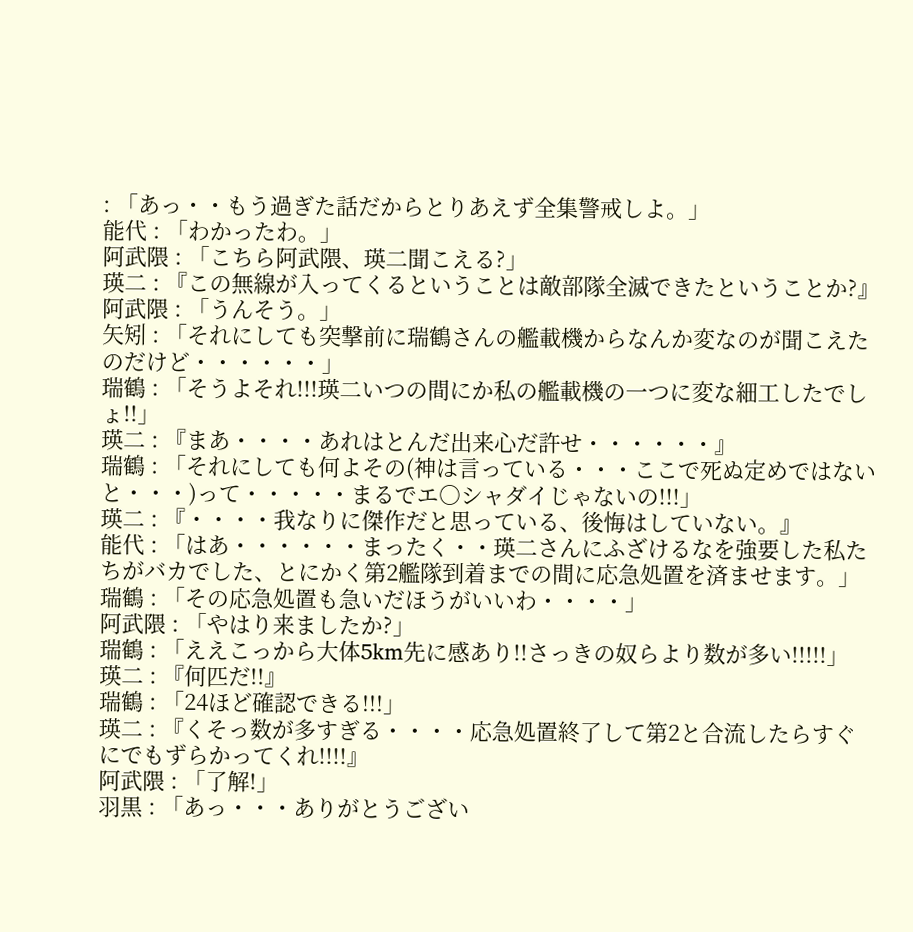: 「あっ・・もう過ぎた話だからとりあえず全集警戒しよ。」
能代 : 「わかったわ。」
阿武隈 : 「こちら阿武隈、瑛二聞こえる?」
瑛二 : 『この無線が入ってくるということは敵部隊全滅できたということか?』
阿武隈 : 「うんそう。」
矢矧 : 「それにしても突撃前に瑞鶴さんの艦載機からなんか変なのが聞こえたのだけど・・・・・・」
瑞鶴 : 「そうよそれ!!!瑛二いつの間にか私の艦載機の一つに変な細工したでしょ!!」
瑛二 : 『まあ・・・・あれはとんだ出来心だ許せ・・・・・・』
瑞鶴 : 「それにしても何よその(神は言っている・・・ここで死ぬ定めではないと・・・)って・・・・・まるでエ○シャダイじゃないの!!!」
瑛二 : 『・・・・我なりに傑作だと思っている、後悔はしていない。』
能代 : 「はあ・・・・・・まったく・・瑛二さんにふざけるなを強要した私たちがバカでした、とにかく第2艦隊到着までの間に応急処置を済ませます。」
瑞鶴 : 「その応急処置も急いだほうがいいわ・・・・」
阿武隈 : 「やはり来ましたか?」
瑞鶴 : 「ええこっから大体5km先に感あり!!さっきの奴らより数が多い!!!!!」
瑛二 : 『何匹だ!!』
瑞鶴 : 「24ほど確認できる!!!」
瑛二 : 『くそっ数が多すぎる・・・・応急処置終了して第2と合流したらすぐにでもずらかってくれ!!!!』
阿武隈 : 「了解!」
羽黒 : 「あっ・・・ありがとうござい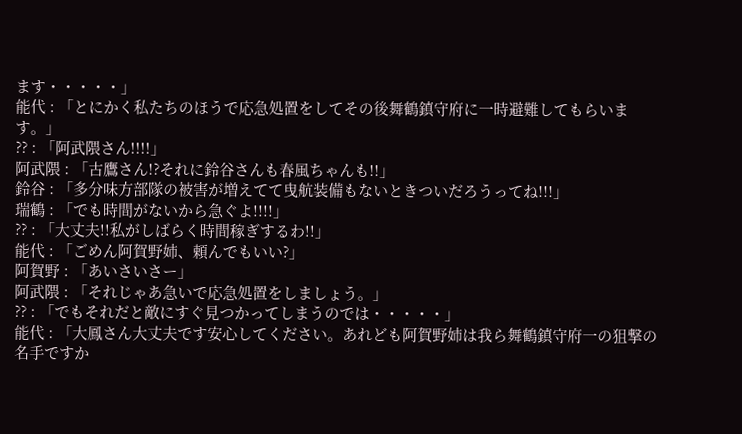ます・・・・・」
能代 : 「とにかく私たちのほうで応急処置をしてその後舞鶴鎮守府に一時避難してもらいます。」
?? : 「阿武隈さん!!!!」
阿武隈 : 「古鷹さん!?それに鈴谷さんも春風ちゃんも!!」
鈴谷 : 「多分味方部隊の被害が増えてて曳航装備もないときついだろうってね!!!」
瑞鶴 : 「でも時間がないから急ぐよ!!!!」
?? : 「大丈夫!!私がしばらく時間稼ぎするわ!!」
能代 : 「ごめん阿賀野姉、頼んでもいい?」
阿賀野 : 「あいさいさー」
阿武隈 : 「それじゃあ急いで応急処置をしましょう。」
?? : 「でもそれだと敵にすぐ見つかってしまうのでは・・・・・」
能代 : 「大鳳さん大丈夫です安心してください。あれども阿賀野姉は我ら舞鶴鎮守府一の狙撃の名手ですか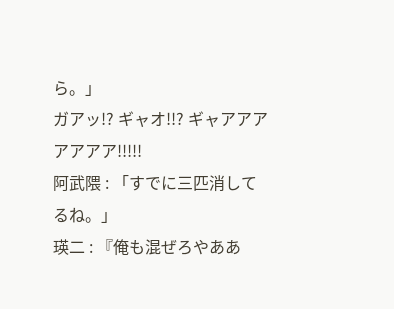ら。」
ガアッ!? ギャオ!!? ギャアアアアアアア!!!!!
阿武隈 : 「すでに三匹消してるね。」
瑛二 : 『俺も混ぜろやああ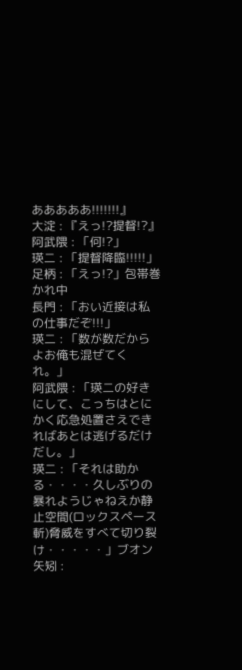あああああ!!!!!!!』
大淀 : 『えっ!?提督!?』
阿武隈 : 「何!?」
瑛二 : 「提督降臨!!!!!」
足柄 : 「えっ!?」包帯巻かれ中
長門 : 「おい近接は私の仕事だぞ!!!」
瑛二 : 「数が数だからよお俺も混ぜてくれ。」
阿武隈 : 「瑛二の好きにして、こっちはとにかく応急処置さえできればあとは逃げるだけだし。」
瑛二 : 「それは助かる・・・・久しぶりの暴れようじゃねえか静止空間(ロックスペース斬)脅威をすべて切り裂け・・・・・」ブオン
矢矧 :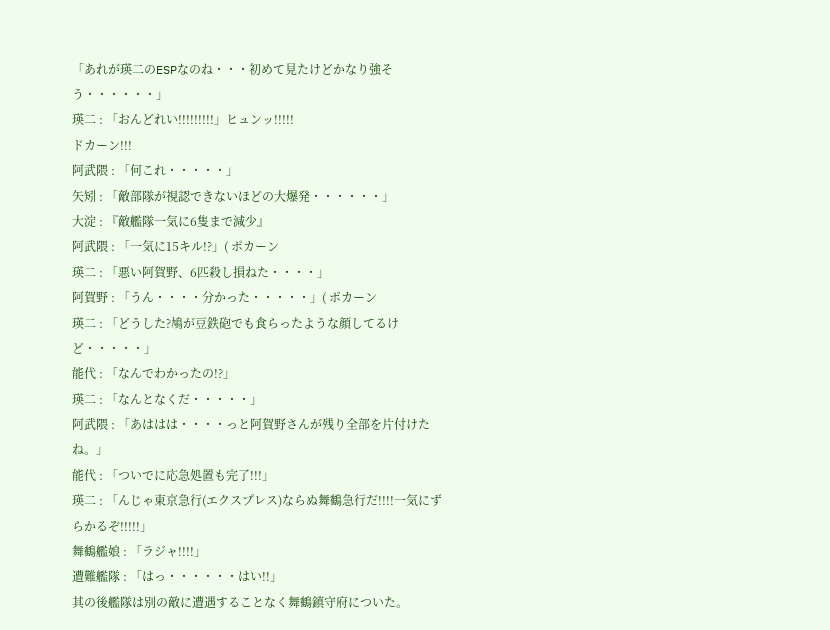「あれが瑛二のESPなのね・・・初めて見たけどかなり強そう・・・・・・」
瑛二 : 「おんどれい!!!!!!!!!」ヒュンッ!!!!!
ドカーン!!!
阿武隈 : 「何これ・・・・・」
矢矧 : 「敵部隊が視認できないほどの大爆発・・・・・・」
大淀 : 『敵艦隊一気に6隻まで減少』
阿武隈 : 「一気に15キル!?」( ポカーン
瑛二 : 「悪い阿賀野、6匹殺し損ねた・・・・」
阿賀野 : 「うん・・・・分かった・・・・・」( ポカーン
瑛二 : 「どうした?鳩が豆鉄砲でも食らったような顔してるけど・・・・・」
能代 : 「なんでわかったの!?」
瑛二 : 「なんとなくだ・・・・・」
阿武隈 : 「あははは・・・・っと阿賀野さんが残り全部を片付けたね。」
能代 : 「ついでに応急処置も完了!!!」
瑛二 : 「んじゃ東京急行(エクスプレス)ならぬ舞鶴急行だ!!!!一気にずらかるぞ!!!!!」
舞鶴艦娘 : 「ラジャ!!!!」
遭難艦隊 : 「はっ・・・・・・はい!!」
其の後艦隊は別の敵に遭遇することなく舞鶴鎮守府についた。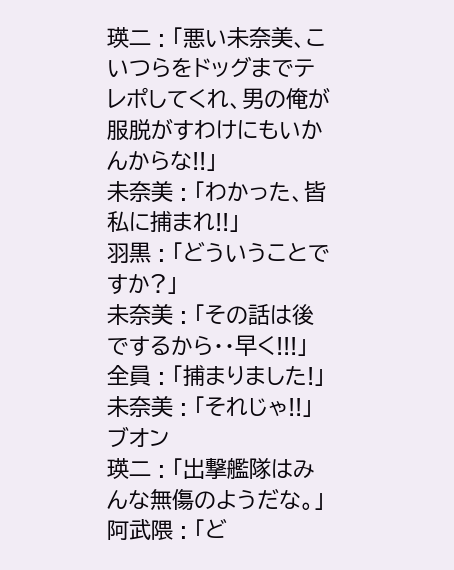瑛二 : 「悪い未奈美、こいつらをドッグまでテレポしてくれ、男の俺が服脱がすわけにもいかんからな!!」
未奈美 : 「わかった、皆私に捕まれ!!」
羽黒 : 「どういうことですか?」
未奈美 : 「その話は後でするから・・早く!!!」
全員 : 「捕まりました!」
未奈美 : 「それじゃ!!」ブオン
瑛二 : 「出撃艦隊はみんな無傷のようだな。」
阿武隈 : 「ど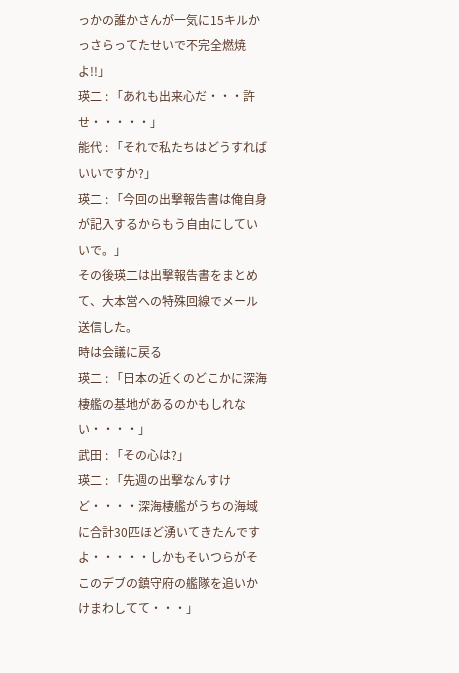っかの誰かさんが一気に15キルかっさらってたせいで不完全燃焼よ!!」
瑛二 : 「あれも出来心だ・・・許せ・・・・・」
能代 : 「それで私たちはどうすればいいですか?」
瑛二 : 「今回の出撃報告書は俺自身が記入するからもう自由にしていいで。」
その後瑛二は出撃報告書をまとめて、大本営への特殊回線でメール送信した。
時は会議に戻る
瑛二 : 「日本の近くのどこかに深海棲艦の基地があるのかもしれない・・・・」
武田 : 「その心は?」
瑛二 : 「先週の出撃なんすけど・・・・深海棲艦がうちの海域に合計30匹ほど湧いてきたんですよ・・・・・しかもそいつらがそこのデブの鎮守府の艦隊を追いかけまわしてて・・・」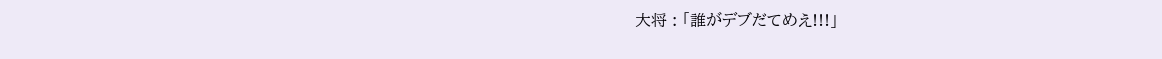大将 : 「誰がデブだてめえ!!!」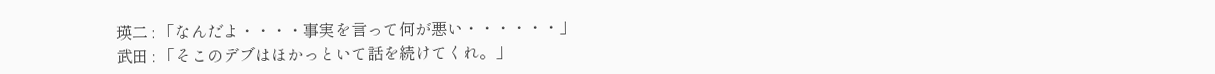瑛二 : 「なんだよ・・・・事実を言って何が悪い・・・・・・」
武田 : 「そこのデブはほかっといて話を続けてくれ。」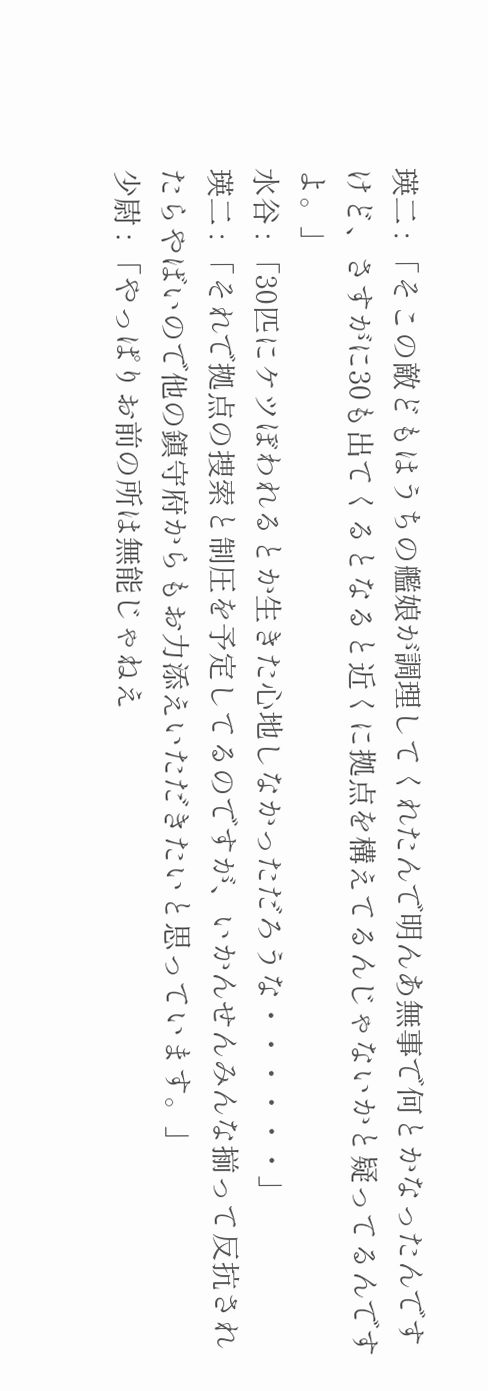瑛二 : 「そこの敵どもはうちの艦娘が調理してくれたんで明んあ無事で何とかなったんですけど、さすがに30も出てくるとなると近くに拠点を構えてるんじゃないかと疑ってるんですよ。」
水谷 : 「30匹にケツぼわれるとか生きた心地しなかっただろうな・・・・・・」
瑛二 : 「それで拠点の捜索と制圧を予定してるのですが、いかんせんみんな揃って反抗されたらやばいので他の鎮守府からもお力添えいただきたいと思っています。」
少尉 : 「やっぱりお前の所は無能じゃねえ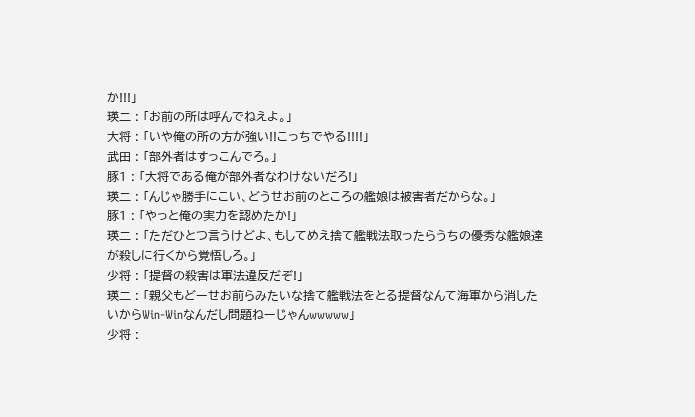か!!!」
瑛二 : 「お前の所は呼んでねえよ。」
大将 : 「いや俺の所の方が強い!!こっちでやる!!!!」
武田 : 「部外者はすっこんでろ。」
豚1 : 「大将である俺が部外者なわけないだろ!」
瑛二 : 「んじゃ勝手にこい、どうせお前のところの艦娘は被害者だからな。」
豚1 : 「やっと俺の実力を認めたか!」
瑛二 : 「ただひとつ言うけどよ、もしてめえ捨て艦戦法取ったらうちの優秀な艦娘達が殺しに行くから覚悟しろ。」
少将 : 「提督の殺害は軍法違反だぞ!」
瑛二 : 「親父もどーせお前らみたいな捨て艦戦法をとる提督なんて海軍から消したいからWin-Winなんだし問題ねーじゃんwwwww」
少将 :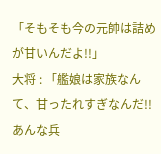「そもそも今の元帥は詰めが甘いんだよ!!」
大将 : 「艦娘は家族なんて、甘ったれすぎなんだ!!あんな兵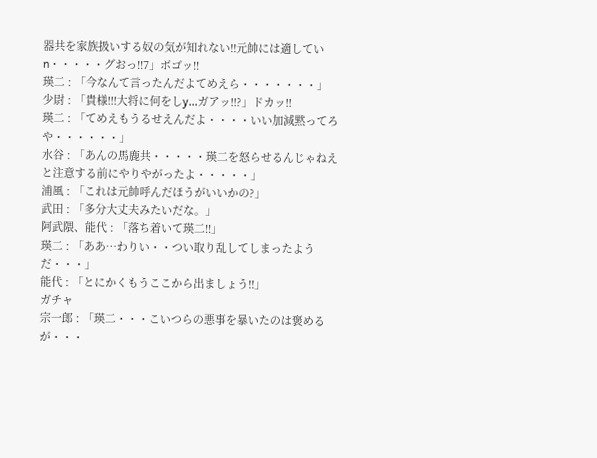器共を家族扱いする奴の気が知れない!!元帥には適していn・・・・・グおっ!!7」ボゴッ!!
瑛二 : 「今なんて言ったんだよてめえら・・・・・・・」
少尉 : 「貴様!!!大将に何をしy…ガアッ!!?」ドカッ!!
瑛二 : 「てめえもうるせえんだよ・・・・いい加減黙ってろや・・・・・・」
水谷 : 「あんの馬鹿共・・・・・瑛二を怒らせるんじゃねえと注意する前にやりやがったよ・・・・・」
浦風 : 「これは元帥呼んだほうがいいかの?」
武田 : 「多分大丈夫みたいだな。」
阿武隈、能代 : 「落ち着いて瑛二!!」
瑛二 : 「ああ…わりい・・つい取り乱してしまったようだ・・・」
能代 : 「とにかくもうここから出ましょう!!」
ガチャ
宗一郎 : 「瑛二・・・こいつらの悪事を暴いたのは褒めるが・・・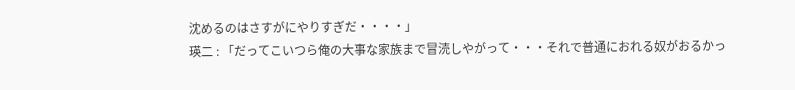沈めるのはさすがにやりすぎだ・・・・」
瑛二 : 「だってこいつら俺の大事な家族まで冒涜しやがって・・・それで普通におれる奴がおるかっ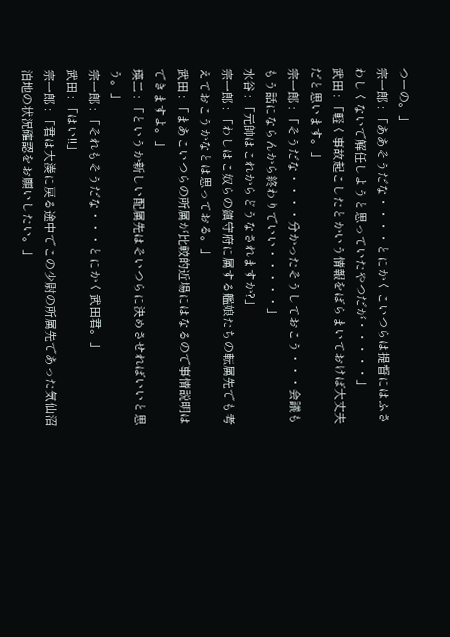つーの。」
宗一郎 : 「ああそうだな・・・・とにかくこいつらは提督にはふさわしくないで解任しようと思っていたやつだが・・・・・」
武田 : 「軽く事故起こしたとかいう情報をばらまいておけば大丈夫だと思います。」
宗一郎 : 「そうだな・・・・分かったそうしておこう・・・会議ももう話にならんから終わりでいい・・・・・」
水谷 : 「元帥はこれからどうなされますか?」
宗一郎 : 「わしはこ奴らの鎮守府に属する艦娘たちの転属先でも考えておこうかなとは思っておる。」
武田 : 「まあこいつらの所属が比較的近場にはなるので事情説明はできますよ。」
瑛二 : 「というか新しい配属先はそいつらに決めさせればいいと思う。」
宗一郎 : 「それもそうだな・・・とにかく武田君。」
武田 : 「はい!!」
宗一郎 : 「君は大湊に戻る途中でこの少尉の所属先であった気仙沼泊地の状況確認をお願いしたい。」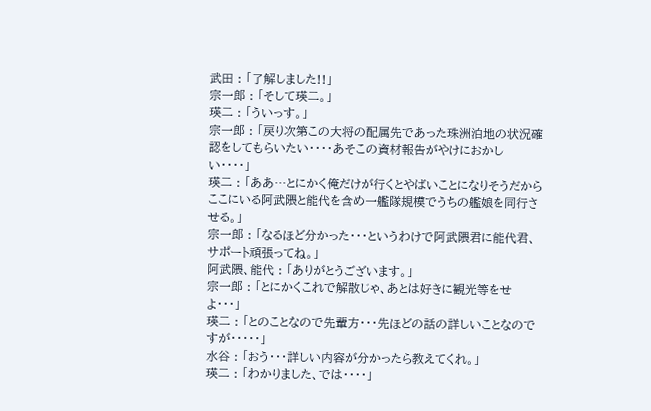武田 : 「了解しました!!」
宗一郎 : 「そして瑛二。」
瑛二 : 「ういっす。」
宗一郎 : 「戻り次第この大将の配属先であった珠洲泊地の状況確認をしてもらいたい・・・・あそこの資材報告がやけにおかしい・・・・」
瑛二 : 「ああ…とにかく俺だけが行くとやばいことになりそうだからここにいる阿武隈と能代を含め一艦隊規模でうちの艦娘を同行させる。」
宗一郎 : 「なるほど分かった・・・というわけで阿武隈君に能代君、サポート頑張ってね。」
阿武隈、能代 : 「ありがとうございます。」
宗一郎 : 「とにかくこれで解散じゃ、あとは好きに観光等をせよ・・・」
瑛二 : 「とのことなので先輩方・・・先ほどの話の詳しいことなのですが・・・・・」
水谷 : 「おう・・・詳しい内容が分かったら教えてくれ。」
瑛二 : 「わかりました、では・・・・」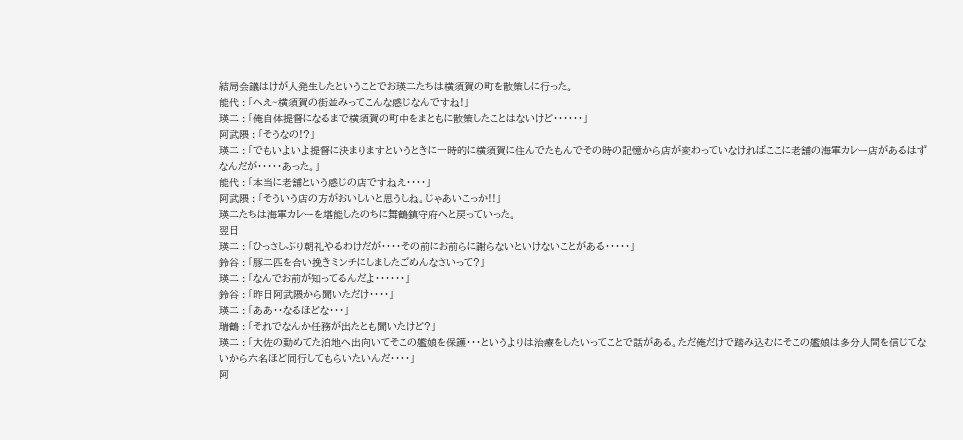結局会議はけが人発生したということでお瑛二たちは横須賀の町を散策しに行った。
能代 : 「へえ~横須賀の街並みってこんな感じなんですね!」
瑛二 : 「俺自体提督になるまで横須賀の町中をまともに散策したことはないけど・・・・・・」
阿武隈 : 「そうなの!?」
瑛二 : 「でもいよいよ提督に決まりますというときに一時的に横須賀に住んでたもんでその時の記憶から店が変わっていなければここに老舗の海軍カレー店があるはずなんだが・・・・・あった。」
能代 : 「本当に老舗という感じの店ですねえ・・・・」
阿武隈 : 「そういう店の方がおいしいと思うしね。じゃあいこっか!!」
瑛二たちは海軍カレーを堪能したのちに舞鶴鎮守府へと戻っていった。
翌日
瑛二 : 「ひっさしぶり朝礼やるわけだが・・・・その前にお前らに謝らないといけないことがある・・・・・」
鈴谷 : 「豚二匹を合い挽きミンチにしましたごめんなさいって?」
瑛二 : 「なんでお前が知ってるんだよ・・・・・・」
鈴谷 : 「昨日阿武隈から聞いただけ・・・・」
瑛二 : 「ああ・・なるほどな・・・」
瑞鶴 : 「それでなんか任務が出たとも聞いたけど?」
瑛二 : 「大佐の勤めてた泊地へ出向いてそこの艦娘を保護・・・というよりは治療をしたいってことで話がある。ただ俺だけで踏み込むにそこの艦娘は多分人間を信じてないから六名ほど同行してもらいたいんだ・・・・」
阿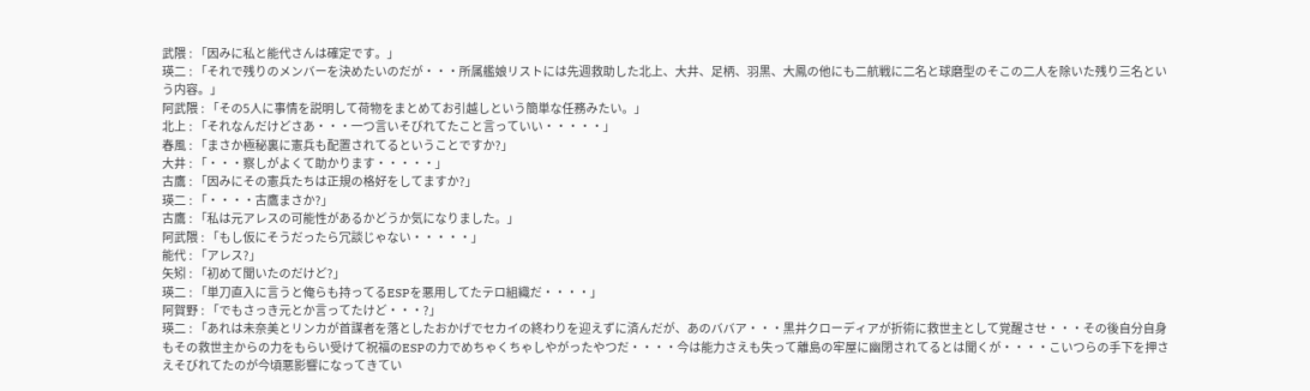武隈 : 「因みに私と能代さんは確定です。」
瑛二 : 「それで残りのメンバーを決めたいのだが・・・所属艦娘リストには先週救助した北上、大井、足柄、羽黒、大鳳の他にも二航戦に二名と球磨型のそこの二人を除いた残り三名という内容。」
阿武隈 : 「その5人に事情を説明して荷物をまとめてお引越しという簡単な任務みたい。」
北上 : 「それなんだけどさあ・・・一つ言いそびれてたこと言っていい・・・・・」
春風 : 「まさか極秘裏に憲兵も配置されてるということですか?」
大井 : 「・・・察しがよくて助かります・・・・・」
古鷹 : 「因みにその憲兵たちは正規の格好をしてますか?」
瑛二 : 「・・・・古鷹まさか?」
古鷹 : 「私は元アレスの可能性があるかどうか気になりました。」
阿武隈 : 「もし仮にそうだったら冗談じゃない・・・・・」
能代 : 「アレス?」
矢矧 : 「初めて聞いたのだけど?」
瑛二 : 「単刀直入に言うと俺らも持ってるESPを悪用してたテロ組織だ・・・・」
阿賀野 : 「でもさっき元とか言ってたけど・・・?」
瑛二 : 「あれは未奈美とリンカが首謀者を落としたおかげでセカイの終わりを迎えずに済んだが、あのババア・・・黒井クローディアが折術に救世主として覚醒させ・・・その後自分自身もその救世主からの力をもらい受けて祝福のESPの力でめちゃくちゃしやがったやつだ・・・・今は能力さえも失って離島の牢屋に幽閉されてるとは聞くが・・・・こいつらの手下を押さえそびれてたのが今頃悪影響になってきてい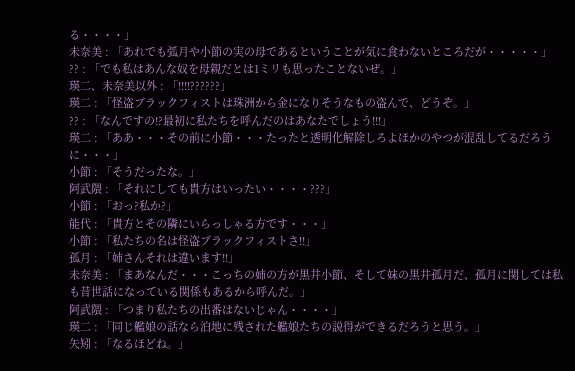る・・・・」
未奈美 : 「あれでも弧月や小節の実の母であるということが気に食わないところだが・・・・・」
?? : 「でも私はあんな奴を母親だとは1ミリも思ったことないぜ。」
瑛二、未奈美以外 : 「!!!!??????」
瑛二 : 「怪盗ブラックフィストは珠洲から金になりそうなもの盗んで、どうぞ。」
?? : 「なんですの!?最初に私たちを呼んだのはあなたでしょう!!!」
瑛二 : 「ああ・・・その前に小節・・・たったと透明化解除しろよほかのやつが混乱してるだろうに・・・」
小節 : 「そうだったな。」
阿武隈 : 「それにしても貴方はいったい・・・・???」
小節 : 「おっ?私か?」
能代 : 「貴方とその隣にいらっしゃる方です・・・」
小節 : 「私たちの名は怪盗ブラックフィストさ!!」
孤月 : 「姉さんそれは違います!!」
未奈美 : 「まあなんだ・・・こっちの姉の方が黒井小節、そして妹の黒井孤月だ、孤月に関しては私も昔世話になっている関係もあるから呼んだ。」
阿武隈 : 「つまり私たちの出番はないじゃん・・・・」
瑛二 : 「同じ艦娘の話なら泊地に残された艦娘たちの説得ができるだろうと思う。」
矢矧 : 「なるほどね。」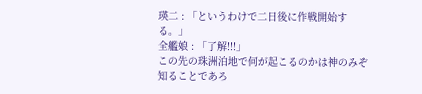瑛二 : 「というわけで二日後に作戦開始する。」
全艦娘 : 「了解!!!」
この先の珠洲泊地で何が起こるのかは神のみぞ知ることであろ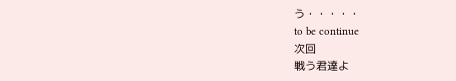う・・・・・
to be continue
次回
戦う君達よ